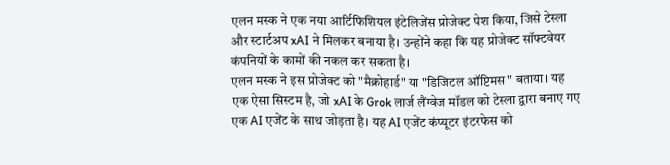एलन मस्क ने एक नया आर्टिफिशियल इंटेलिजेंस प्रोजेक्ट पेश किया, जिसे टेस्ला और स्टार्टअप xAI ने मिलकर बनाया है। उन्होंने कहा कि यह प्रोजेक्ट सॉफ्टवेयर कंपनियों के कामों की नकल कर सकता है।
एलन मस्क ने इस प्रोजेक्ट को "मैक्रोहार्ड" या "डिजिटल ऑप्टिमस" बताया। यह एक ऐसा सिस्टम है, जो xAI के Grok लार्ज लैंग्वेज मॉडल को टेस्ला द्वारा बनाए गए एक AI एजेंट के साथ जोड़ता है। यह AI एजेंट कंप्यूटर इंटरफेस को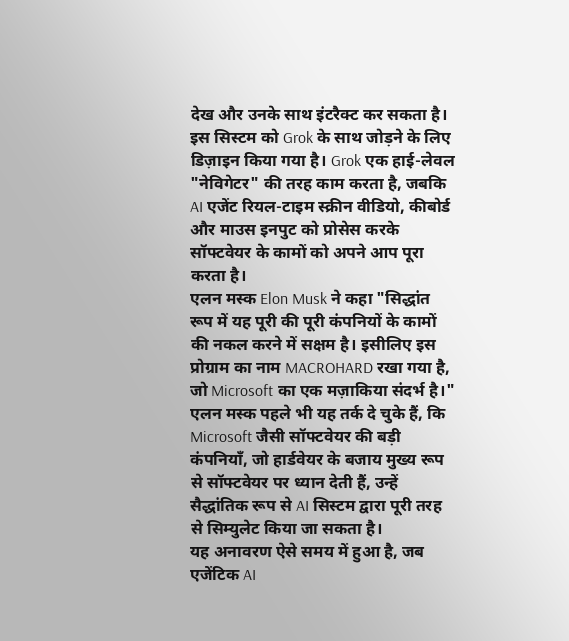देख और उनके साथ इंटरैक्ट कर सकता है।
इस सिस्टम को Grok के साथ जोड़ने के लिए डिज़ाइन किया गया है। Grok एक हाई-लेवल "नेविगेटर" की तरह काम करता है, जबकि AI एजेंट रियल-टाइम स्क्रीन वीडियो, कीबोर्ड और माउस इनपुट को प्रोसेस करके सॉफ्टवेयर के कामों को अपने आप पूरा करता है।
एलन मस्क Elon Musk ने कहा "सिद्धांत रूप में यह पूरी की पूरी कंपनियों के कामों की नकल करने में सक्षम है। इसीलिए इस प्रोग्राम का नाम MACROHARD रखा गया है, जो Microsoft का एक मज़ाकिया संदर्भ है।"
एलन मस्क पहले भी यह तर्क दे चुके हैं, कि Microsoft जैसी सॉफ्टवेयर की बड़ी कंपनियाँ, जो हार्डवेयर के बजाय मुख्य रूप से सॉफ्टवेयर पर ध्यान देती हैं, उन्हें सैद्धांतिक रूप से AI सिस्टम द्वारा पूरी तरह से सिम्युलेट किया जा सकता है।
यह अनावरण ऐसे समय में हुआ है, जब एजेंटिक AI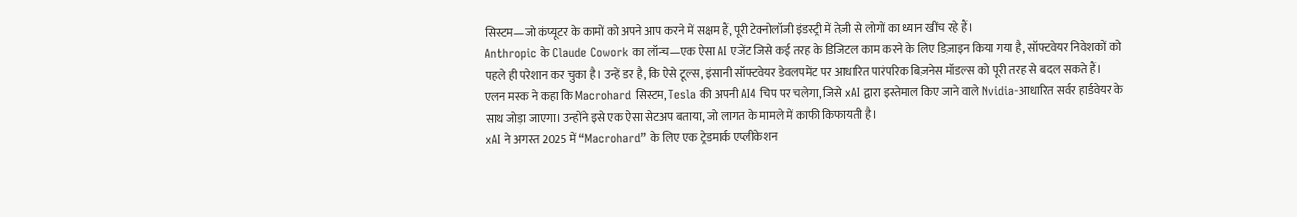सिस्टम—जो कंप्यूटर के कामों को अपने आप करने में सक्षम हैं, पूरी टेक्नोलॉजी इंडस्ट्री में तेज़ी से लोगों का ध्यान खींच रहे हैं।
Anthropic के Claude Cowork का लॉन्च—एक ऐसा AI एजेंट जिसे कई तरह के डिजिटल काम करने के लिए डिज़ाइन किया गया है, सॉफ्टवेयर निवेशकों को पहले ही परेशान कर चुका है। उन्हें डर है, कि ऐसे टूल्स, इंसानी सॉफ्टवेयर डेवलपमेंट पर आधारित पारंपरिक बिज़नेस मॉडल्स को पूरी तरह से बदल सकते हैं।
एलन मस्क ने कहा कि Macrohard सिस्टम, Tesla की अपनी AI4 चिप पर चलेगा, जिसे xAI द्वारा इस्तेमाल किए जाने वाले Nvidia-आधारित सर्वर हार्डवेयर के साथ जोड़ा जाएगा। उन्होंने इसे एक ऐसा सेटअप बताया, जो लागत के मामले में काफी किफायती है।
xAI ने अगस्त 2025 में “Macrohard” के लिए एक ट्रेडमार्क एप्लीकेशन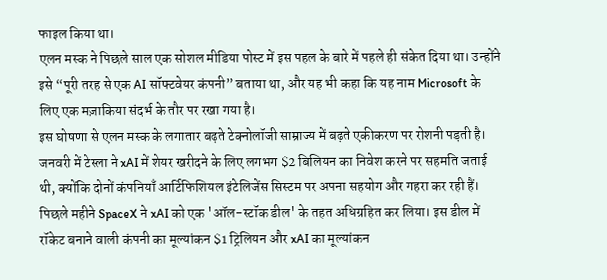फाइल किया था।
एलन मस्क ने पिछले साल एक सोशल मीडिया पोस्ट में इस पहल के बारे में पहले ही संकेत दिया था। उन्होंने इसे “पूरी तरह से एक AI सॉफ्टवेयर कंपनी” बताया था, और यह भी कहा कि यह नाम Microsoft के लिए एक मज़ाकिया संदर्भ के तौर पर रखा गया है।
इस घोषणा से एलन मस्क के लगातार बढ़ते टेक्नोलॉजी साम्राज्य में बढ़ते एकीकरण पर रोशनी पड़ती है।
जनवरी में टेस्ला ने xAI में शेयर खरीदने के लिए लगभग $2 बिलियन का निवेश करने पर सहमति जताई थी, क्योंकि दोनों कंपनियाँ आर्टिफिशियल इंटेलिजेंस सिस्टम पर अपना सहयोग और गहरा कर रही हैं।
पिछले महीने SpaceX ने xAI को एक 'ऑल-स्टॉक डील' के तहत अधिग्रहित कर लिया। इस डील में रॉकेट बनाने वाली कंपनी का मूल्यांकन $1 ट्रिलियन और xAI का मूल्यांकन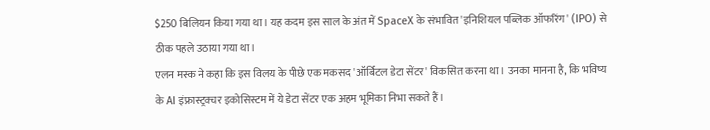$250 बिलियन किया गया था। यह कदम इस साल के अंत में SpaceX के संभावित 'इनिशियल पब्लिक ऑफरिंग' (IPO) से ठीक पहले उठाया गया था।
एलन मस्क ने कहा कि इस विलय के पीछे एक मकसद 'ऑर्बिटल डेटा सेंटर' विकसित करना था। उनका मानना है, कि भविष्य के AI इंफ्रास्ट्रक्चर इकोसिस्टम में ये डेटा सेंटर एक अहम भूमिका निभा सकते हैं।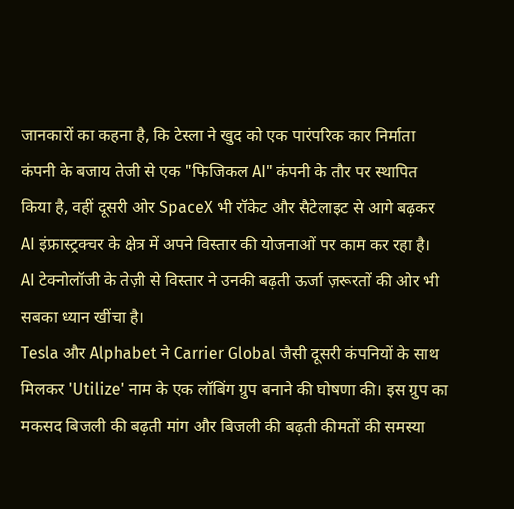जानकारों का कहना है, कि टेस्ला ने खुद को एक पारंपरिक कार निर्माता कंपनी के बजाय तेजी से एक "फिजिकल AI" कंपनी के तौर पर स्थापित किया है, वहीं दूसरी ओर SpaceX भी रॉकेट और सैटेलाइट से आगे बढ़कर AI इंफ्रास्ट्रक्चर के क्षेत्र में अपने विस्तार की योजनाओं पर काम कर रहा है।
AI टेक्नोलॉजी के तेज़ी से विस्तार ने उनकी बढ़ती ऊर्जा ज़रूरतों की ओर भी सबका ध्यान खींचा है।
Tesla और Alphabet ने Carrier Global जैसी दूसरी कंपनियों के साथ मिलकर 'Utilize' नाम के एक लॉबिंग ग्रुप बनाने की घोषणा की। इस ग्रुप का मकसद बिजली की बढ़ती मांग और बिजली की बढ़ती कीमतों की समस्या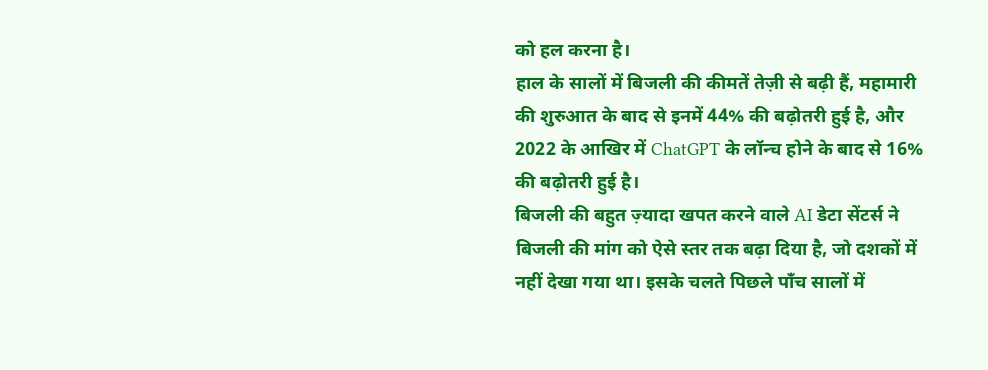को हल करना है।
हाल के सालों में बिजली की कीमतें तेज़ी से बढ़ी हैं, महामारी की शुरुआत के बाद से इनमें 44% की बढ़ोतरी हुई है, और 2022 के आखिर में ChatGPT के लॉन्च होने के बाद से 16% की बढ़ोतरी हुई है।
बिजली की बहुत ज़्यादा खपत करने वाले AI डेटा सेंटर्स ने बिजली की मांग को ऐसे स्तर तक बढ़ा दिया है, जो दशकों में नहीं देखा गया था। इसके चलते पिछले पाँच सालों में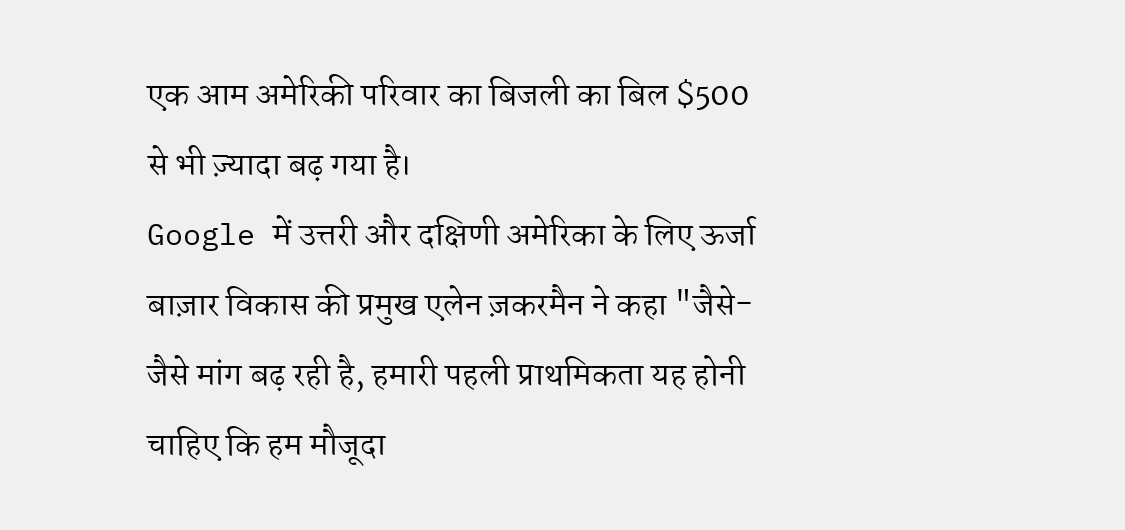एक आम अमेरिकी परिवार का बिजली का बिल $500 से भी ज़्यादा बढ़ गया है।
Google में उत्तरी और दक्षिणी अमेरिका के लिए ऊर्जा बाज़ार विकास की प्रमुख एलेन ज़करमैन ने कहा "जैसे-जैसे मांग बढ़ रही है, हमारी पहली प्राथमिकता यह होनी चाहिए कि हम मौजूदा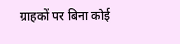ग्राहकों पर बिना कोई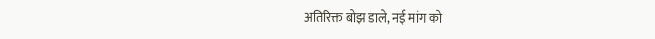अतिरिक्त बोझ डाले, नई मांग को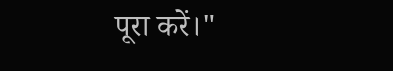पूरा करें।"